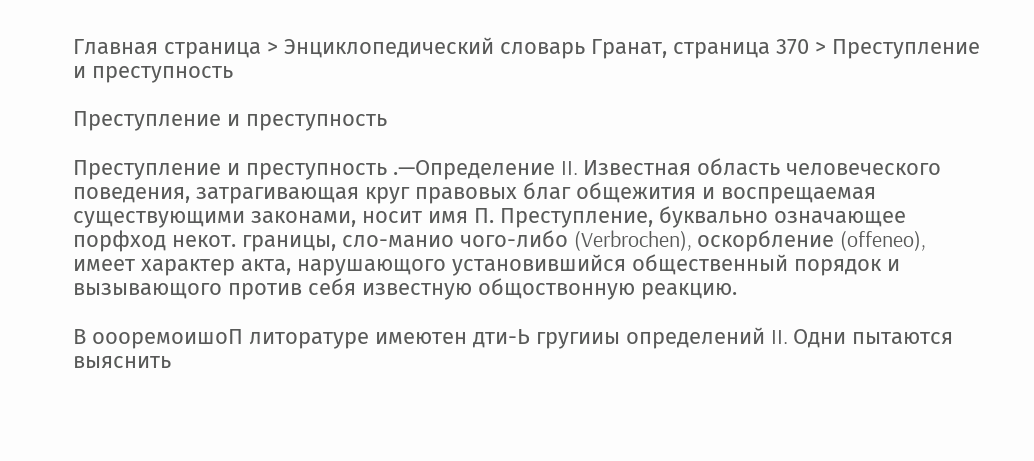Главная страница > Энциклопедический словарь Гранат, страница 370 > Преступление и преступность

Преступление и преступность

Преступление и преступность .—Определение II. Известная область человеческого поведения, затрагивающая круг правовых благ общежития и воспрещаемая существующими законами, носит имя П. Преступление, буквально означающее порфход некот. границы, сло-манио чого-либо (Verbrochen), оскорбление (offeneo), имеет характер акта, нарушающого установившийся общественный порядок и вызывающого против себя известную общоствонную реакцию.

В оооремоишоП литоратуре имеютен дти-Ь гругииы определений II. Одни пытаются выяснить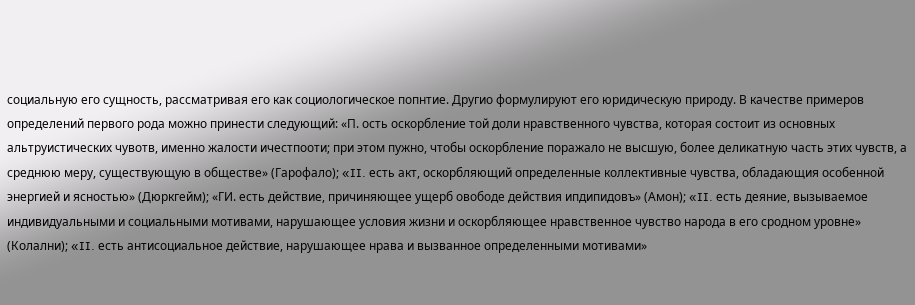социальную его сущность, рассматривая его как социологическое попнтие. Другио формулируют его юридическую природу. В качестве примеров определений первого рода можно принести следующий: «П. ость оскорбление той доли нравственного чувства, которая состоит из основных альтруистических чувотв, именно жалости ичестпооти; при этом пужно, чтобы оскорбление поражало не высшую, более деликатную часть этих чувств, а среднюю меру, существующую в обществе» (Гарофало); «II. есть акт, оскорбляющий определенные коллективные чувства, обладающия особенной энергией и ясностью» (Дюркгейм); «ГИ. есть действие, причиняющее ущерб овободе действия ипдипидовъ» (Амон); «II. есть деяние, вызываемое индивидуальными и социальными мотивами, нарушающее условия жизни и оскорбляющее нравственное чувство народа в его сродном уровне» (Колални); «II. есть антисоциальное действие, нарушающее нрава и вызванное определенными мотивами»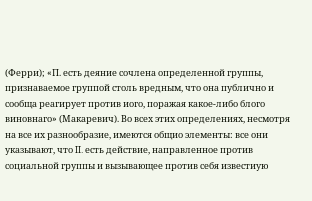(Ферри); «П. есть деяние сочлена определенной группы, признаваемое группой столь вредным, что она публично и сообща реагирует против иого, поражая какое-либо блого виновнаго» (Макаревич). Во всех этих определениях, несмотря на все их разнообразие, имеются общио элементы: все они указывают, что II. есть действие, направленное против социальной группы и вызывающее против себя известиую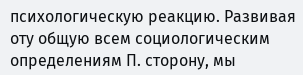психологическую реакцию. Развивая оту общую всем социологическим определениям П. сторону, мы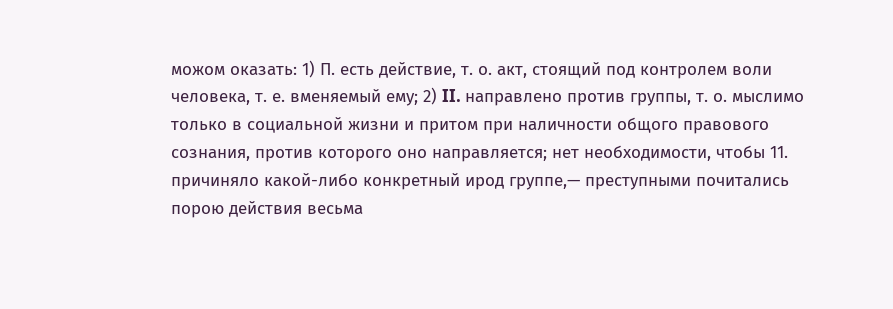можом оказать: 1) П. есть действие, т. о. акт, стоящий под контролем воли человека, т. е. вменяемый ему; 2) II. направлено против группы, т. о. мыслимо только в социальной жизни и притом при наличности общого правового сознания, против которого оно направляется; нет необходимости, чтобы 11. причиняло какой-либо конкретный ирод группе,— преступными почитались порою действия весьма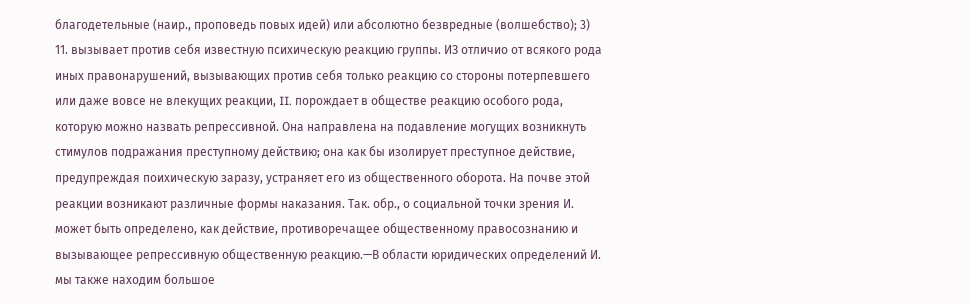благодетельные (наир., проповедь повых идей) или абсолютно безвредные (волшебство); 3) 11. вызывает против себя известную психическую реакцию группы. ИЗ отличио от всякого рода иных правонарушений, вызывающих против себя только реакцию со стороны потерпевшего или даже вовсе не влекущих реакции, II. порождает в обществе реакцию особого рода, которую можно назвать репрессивной. Она направлена на подавление могущих возникнуть стимулов подражания преступному действию; она как бы изолирует преступное действие, предупреждая поихическую заразу, устраняет его из общественного оборота. На почве этой реакции возникают различные формы наказания. Так. обр., о социальной точки зрения И. может быть определено, как действие, противоречащее общественному правосознанию и вызывающее репрессивную общественную реакцию.—В области юридических определений И. мы также находим большое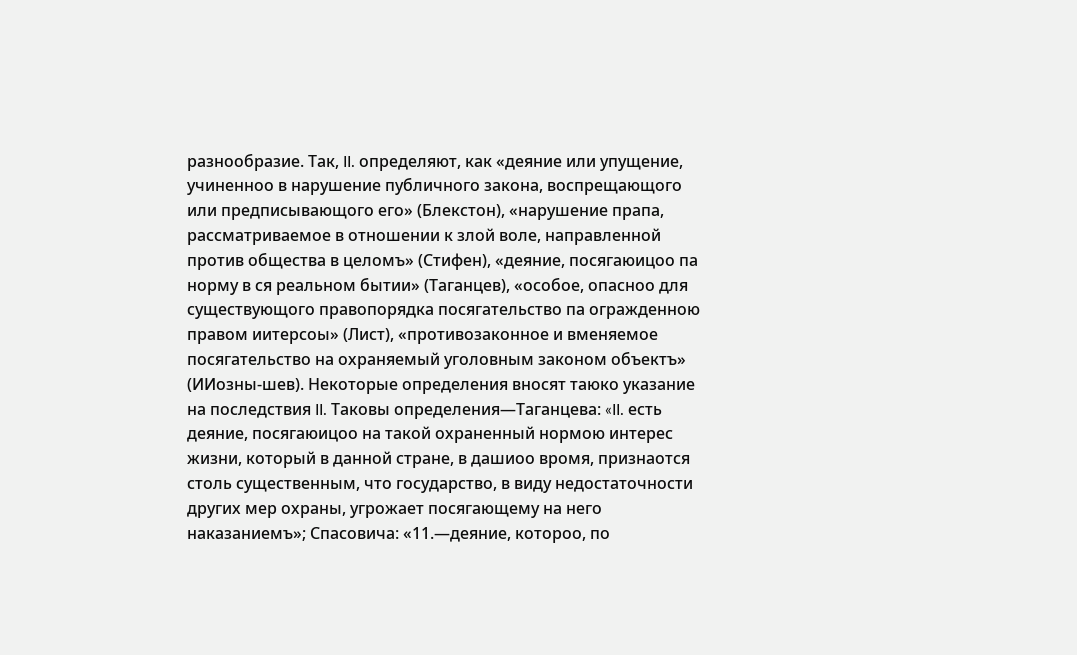разнообразие. Так, II. определяют, как «деяние или упущение, учиненноо в нарушение публичного закона, воспрещающого или предписывающого его» (Блекстон), «нарушение прапа, рассматриваемое в отношении к злой воле, направленной против общества в целомъ» (Стифен), «деяние, посягаюицоо па норму в ся реальном бытии» (Таганцев), «особое, опасноо для существующого правопорядка посягательство па огражденною правом иитерсоы» (Лист), «противозаконное и вменяемое посягательство на охраняемый уголовным законом объектъ» (ИИозны-шев). Некоторые определения вносят таюко указание на последствия II. Таковы определения—Таганцева: «II. есть деяние, посягаюицоо на такой охраненный нормою интерес жизни, который в данной стране, в дашиоо вромя, признаотся столь существенным, что государство, в виду недостаточности других мер охраны, угрожает посягающему на него наказаниемъ»; Спасовича: «11.—деяние, котороо, по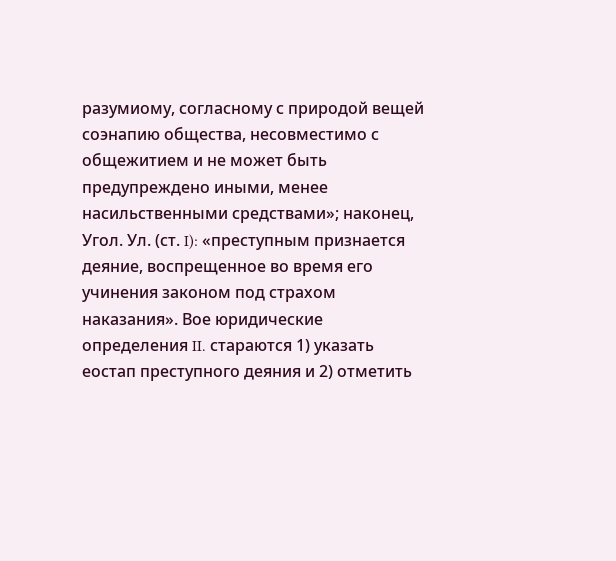разумиому, согласному с природой вещей соэнапию общества, несовместимо с общежитием и не может быть предупреждено иными, менее насильственными средствами»; наконец, Угол. Ул. (ст. I): «преступным признается деяние, воспрещенное во время его учинения законом под страхом наказания». Вое юридические определения II. стараются 1) указать еостап преступного деяния и 2) отметить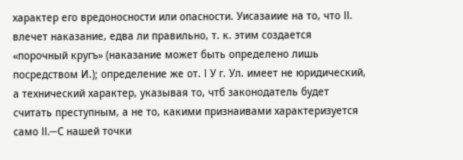характер его вредоносности или опасности. Уисазаиие на то, что II. влечет наказание, едва ли правильно, т. к. этим создается «порочный кругъ» (наказание может быть определено лишь посредством И.); определение же от. I У г. Ул. имеет не юридический, а технический характер, указывая то, чтб законодатель будет считать преступным, а не то, какими признаивами характеризуется само II.—С нашей точки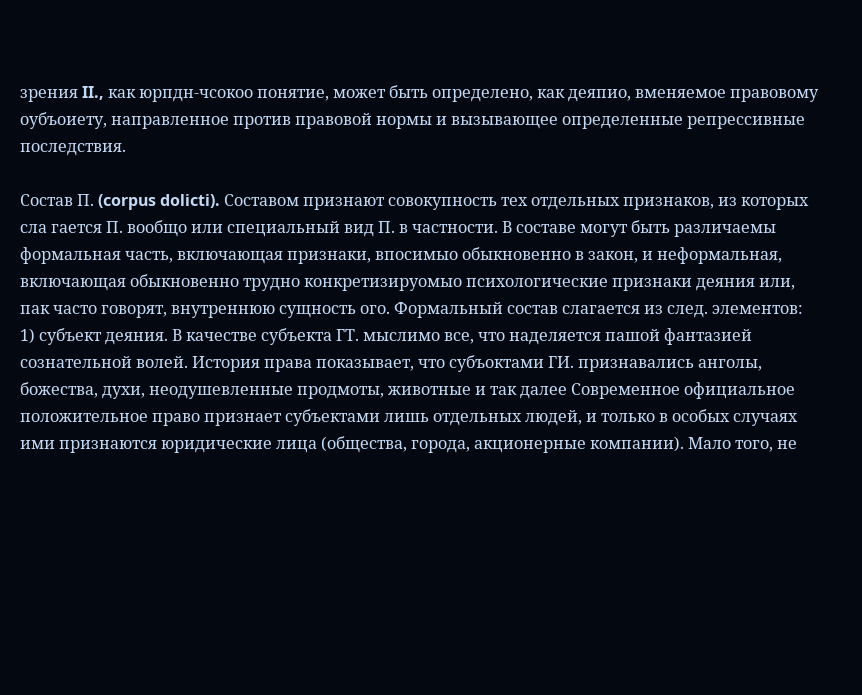зрения II., как юрпдн-чсокоо понятие, может быть определено, как деяпио, вменяемое правовому оубъоиету, направленное против правовой нормы и вызывающее определенные репрессивные последствия.

Состав П. (corpus dolicti). Составом признают совокупность тех отдельных признаков, из которых сла гается П. вообщо или специальный вид П. в частности. В составе могут быть различаемы формальная часть, включающая признаки, впосимыо обыкновенно в закон, и неформальная, включающая обыкновенно трудно конкретизируомыо психологические признаки деяния или, пак часто говорят, внутреннюю сущность ого. Формальный состав слагается из след. элементов: 1) субъект деяния. В качестве субъекта ГТ. мыслимо все, что наделяется пашой фантазией сознательной волей. История права показывает, что субъоктами ГИ. признавались анголы, божества, духи, неодушевленные продмоты, животные и так далее Современное официальное положительное право признает субъектами лишь отдельных людей, и только в особых случаях ими признаются юридические лица (общества, города, акционерные компании). Мало того, не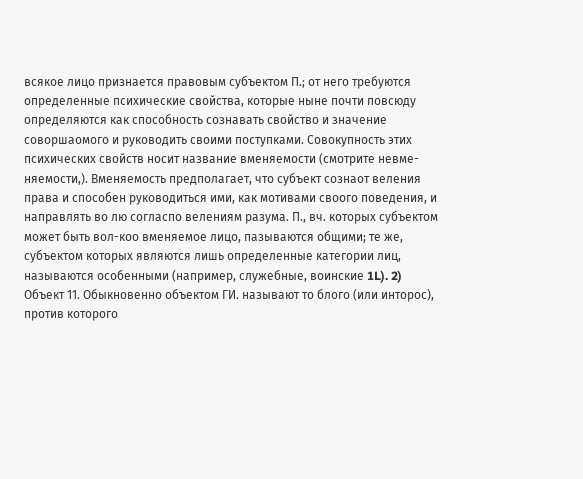всякое лицо признается правовым субъектом П.; от него требуются определенные психические свойства, которые ныне почти повсюду определяются как способность сознавать свойство и значение соворшаомого и руководить своими поступками. Совокупность этих психических свойств носит название вменяемости (смотрите невме-няемости,). Вменяемость предполагает, что субъект сознаот веления права и способен руководиться ими, как мотивами своого поведения, и направлять во лю согласпо велениям разума. П., вч. которых субъектом может быть вол-коо вменяемое лицо, пазываются общими; те же, субъектом которых являются лишь определенные категории лиц, называются особенными (например, служебные, воинские 1L). 2) Объект 11. Обыкновенно объектом ГИ. называют то блого (или инторос), против которого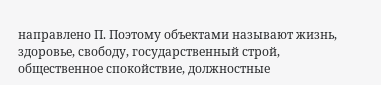направлено П. Поэтому объектами называют жизнь, здоровье, свободу, государственный строй, общественное спокойствие, должностные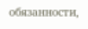обязанности,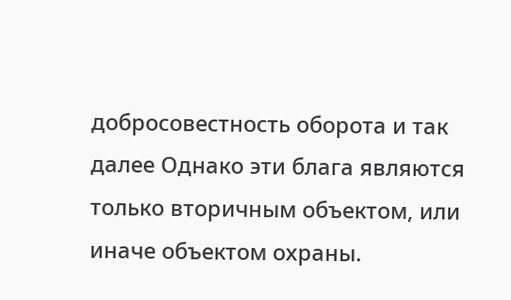добросовестность оборота и так далее Однако эти блага являются только вторичным объектом, или иначе объектом охраны.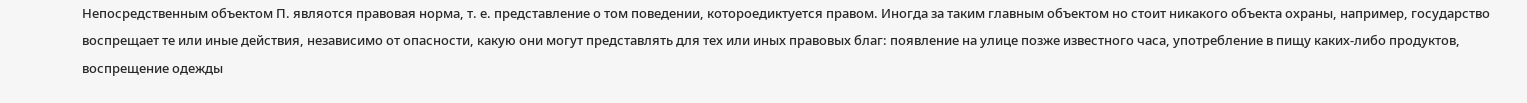Непосредственным объектом П. являотся правовая норма, т. е. представление о том поведении, котороедиктуется правом. Иногда за таким главным объектом но стоит никакого объекта охраны, например, государство воспрещает те или иные действия, независимо от опасности, какую они могут представлять для тех или иных правовых благ: появление на улице позже известного часа, употребление в пищу каких-либо продуктов, воспрещение одежды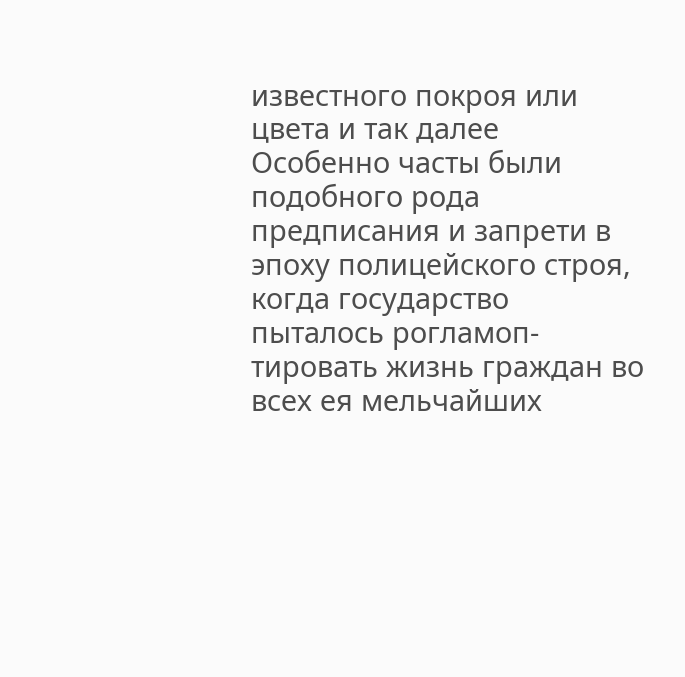известного покроя или цвета и так далее Особенно часты были подобного рода предписания и запрети в эпоху полицейского строя, когда государство пыталось рогламоп-тировать жизнь граждан во всех ея мельчайших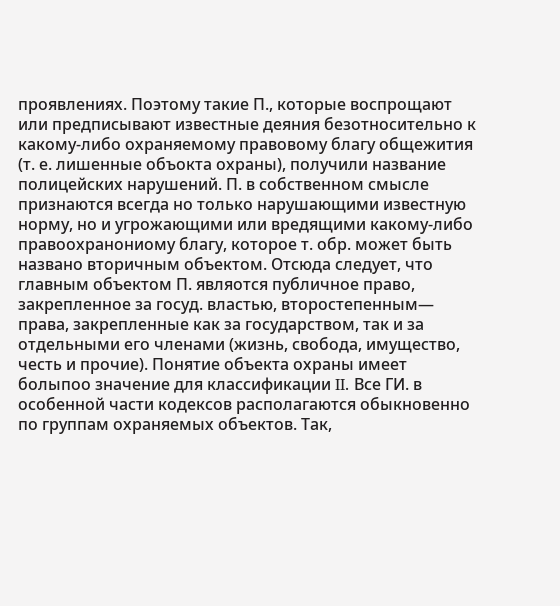проявлениях. Поэтому такие П., которые воспрощают или предписывают известные деяния безотносительно к какому-либо охраняемому правовому благу общежития (т. е. лишенные объокта охраны), получили название полицейских нарушений. П. в собственном смысле признаются всегда но только нарушающими известную норму, но и угрожающими или вредящими какому-либо правоохранониому благу, которое т. обр. может быть названо вторичным объектом. Отсюда следует, что главным объектом П. являотся публичное право, закрепленное за госуд. властью, второстепенным— права, закрепленные как за государством, так и за отдельными его членами (жизнь, свобода, имущество, честь и прочие). Понятие объекта охраны имеет болыпоо значение для классификации II. Все ГИ. в особенной части кодексов располагаются обыкновенно по группам охраняемых объектов. Так,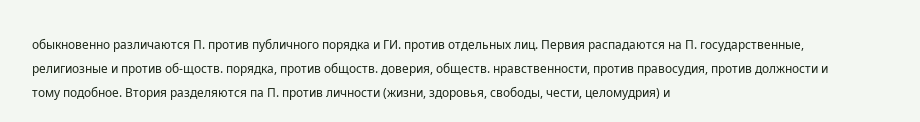обыкновенно различаются П. против публичного порядка и ГИ. против отдельных лиц. Первия распадаются на П. государственные, религиозные и против об-щоств. порядка, против общоств. доверия, обществ. нравственности, против правосудия, против должности и тому подобное. Втория разделяются па П. против личности (жизни, здоровья, свободы, чести, целомудрия) и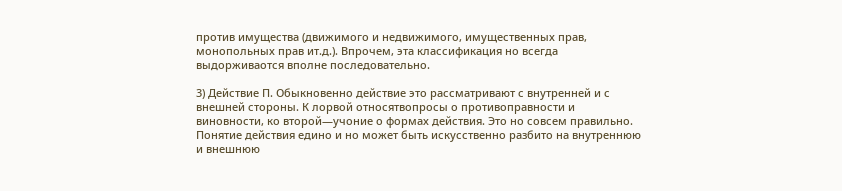против имущества (движимого и недвижимого, имущественных прав, монопольных прав ит.д.). Впрочем, эта классификация но всегда выдорживаотся вполне последовательно.

3) Действие П. Обыкновенно действие это рассматривают с внутренней и с внешней стороны. К лорвой относятвопросы о противоправности и виновности, ко второй—учоние о формах действия. Это но совсем правильно. Понятие действия едино и но может быть искусственно разбито на внутреннюю и внешнюю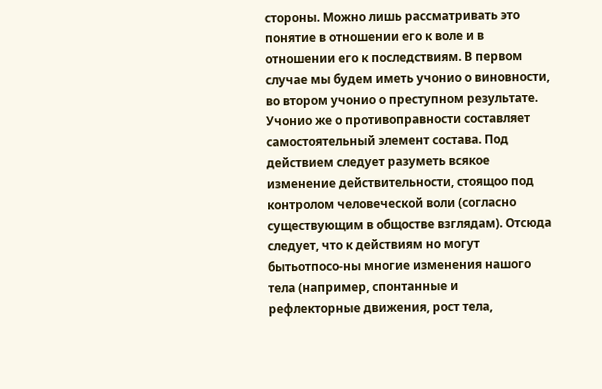стороны. Можно лишь рассматривать это понятие в отношении его к воле и в отношении его к последствиям. В первом случае мы будем иметь учонио о виновности, во втором учонио о преступном результате. Учонио же о противоправности составляет самостоятельный элемент состава. Под действием следует разуметь всякое изменение действительности, стоящоо под контролом человеческой воли (согласно существующим в общостве взглядам). Отсюда следует, что к действиям но могут бытьотпосо-ны многие изменения нашого тела (например, спонтанные и рефлекторные движения, рост тела,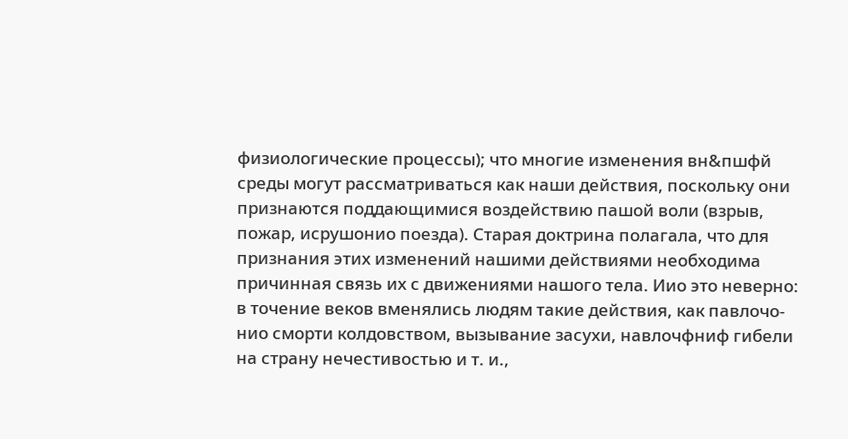физиологические процессы); что многие изменения вн&пшфй среды могут рассматриваться как наши действия, поскольку они признаются поддающимися воздействию пашой воли (взрыв, пожар, исрушонио поезда). Старая доктрина полагала, что для признания этих изменений нашими действиями необходима причинная связь их с движениями нашого тела. Иио это неверно: в точение веков вменялись людям такие действия, как павлочо-нио сморти колдовством, вызывание засухи, навлочфниф гибели на страну нечестивостью и т. и.,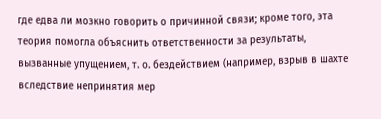где едва ли мозкно говорить о причинной связи; кроме того, эта теория помогла объяснить ответственности за результаты, вызванные упущением, т. о. бездействием (например, взрыв в шахте вследствие непринятия мер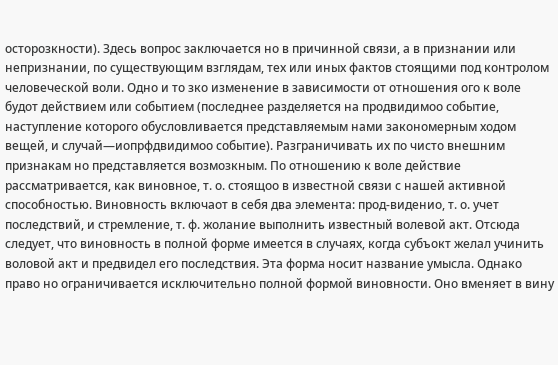осторозкности). Здесь вопрос заключается но в причинной связи, а в признании или непризнании, по существующим взглядам, тех или иных фактов стоящими под контролом человеческой воли. Одно и то зко изменение в зависимости от отношения ого к воле будот действием или событием (последнее разделяется на продвидимоо событие, наступление которого обусловливается представляемым нами закономерным ходом вещей, и случай—иопрфдвидимоо событие). Разграничивать их по чисто внешним признакам но представляется возмозкным. По отношению к воле действие рассматривается, как виновное, т. о. стоящоо в известной связи с нашей активной способностью. Виновность включаот в себя два элемента: прод-виденио, т. о. учет последствий, и стремление, т. ф. жолание выполнить известный волевой акт. Отсюда следует, что виновность в полной форме имеется в случаях, когда субъокт желал учинить воловой акт и предвидел его последствия. Эта форма носит название умысла. Однако право но ограничивается исключительно полной формой виновности. Оно вменяет в вину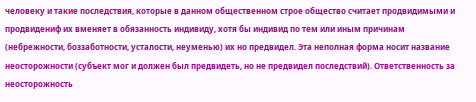человеку и такие последствия, которые в данном общественном строе общество считает продвидимыми и продвидениф их вменяет в обязанность индивиду, хотя бы индивид по тем или иным причинам (небрежности, боззаботности, усталости, неуменью) их но предвидел. Эта неполная форма носит название неосторожности (субъект мог и должен был предвидеть, но не предвидел последствий). Ответственность за неосторожность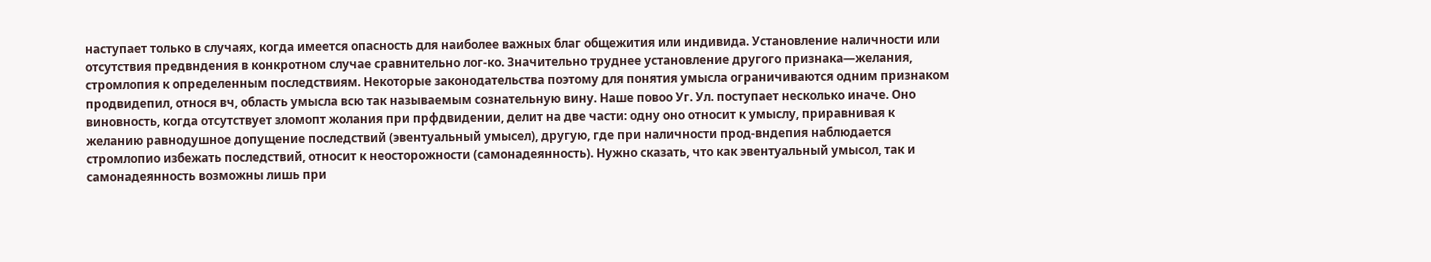наступает только в случаях, когда имеется опасность для наиболее важных благ общежития или индивида. Установление наличности или отсутствия предвндения в конкротном случае сравнительно лог-ко. Значительно труднее установление другого признака—желания, стромлопия к определенным последствиям. Некоторые законодательства поэтому для понятия умысла ограничиваются одним признаком продвидепил, относя вч, область умысла всю так называемым сознательную вину. Наше повоо Уг. Ул. поступает несколько иначе. Оно виновность, когда отсутствует зломопт жолания при прфдвидении, делит на две части: одну оно относит к умыслу, приравнивая к желанию равнодушное допущение последствий (эвентуальный умысел), другую, где при наличности прод-вндепия наблюдается стромлопио избежать последствий, относит к неосторожности (самонадеянность). Нужно сказать, что как эвентуальный умысол, так и самонадеянность возможны лишь при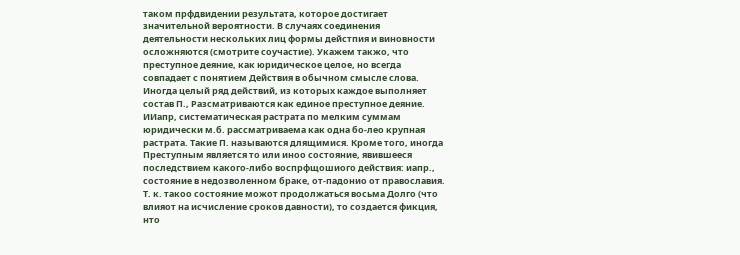таком прфдвидении результата, которое достигает значительной вероятности. В случаях соединения деятельности нескольких лиц формы дейстпия и виновности осложняются (смотрите соучастие). Укажем такжо, что преступное деяние, как юридическое целое, но всегда совпадает с понятием Действия в обычном смысле слова. Иногда целый ряд действий, из которых каждое выполняет состав П., Разсматриваются как единое преступное деяние. ИИапр, систематическая растрата по мелким суммам юридически м.б. рассматриваема как одна бо-лео крупная растрата. Такие П. называются длящимися. Кроме того, иногда Преступным является то или иноо состояние, явившееся последствием какого-либо воспрфщошиого действия: иапр., состояние в недозволенном браке, от-падонио от православия. Т. к. такоо состояние можот продолжаться восьма Долго (что влияот на исчисление сроков давности), то создается фикция, нто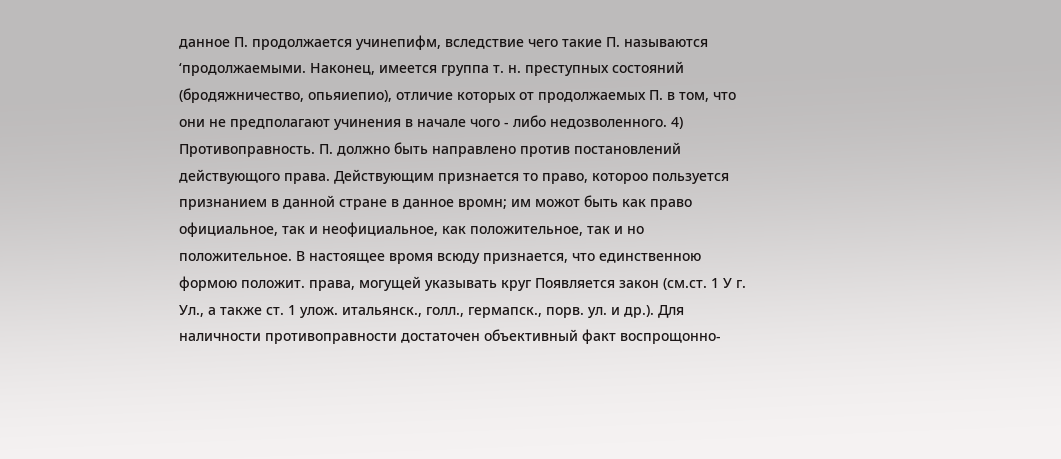данное П. продолжается учинепифм, вследствие чего такие П. называются ‘продолжаемыми. Наконец, имеется группа т. н. преступных состояний (бродяжничество, опьяиепио), отличие которых от продолжаемых П. в том, что они не предполагают учинения в начале чого - либо недозволенного. 4) Противоправность. П. должно быть направлено против постановлений действующого права. Действующим признается то право, котороо пользуется признанием в данной стране в данное вромн; им можот быть как право официальное, так и неофициальное, как положительное, так и но положительное. В настоящее вромя всюду признается, что единственною формою положит. права, могущей указывать круг Появляется закон (см.ст. 1 У г. Ул., а также ст. 1 улож. итальянск., голл., гермапск., порв. ул. и др.). Для наличности противоправности достаточен объективный факт воспрощонно-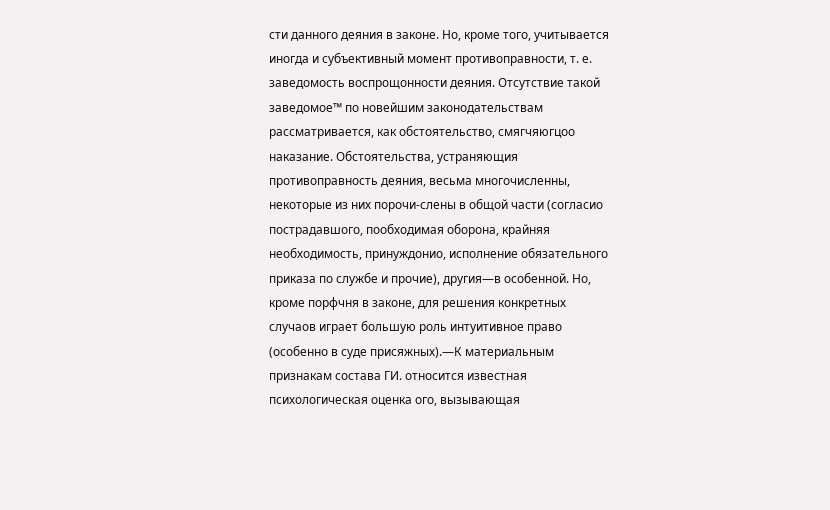сти данного деяния в законе. Но, кроме того, учитывается иногда и субъективный момент противоправности, т. е. заведомость воспрощонности деяния. Отсутствие такой заведомое™ по новейшим законодательствам рассматривается, как обстоятельство, смягчяюгцоо наказание. Обстоятельства, устраняющия противоправность деяния, весьма многочисленны, некоторые из них порочи-слены в общой части (согласио пострадавшого, пообходимая оборона, крайняя необходимость, принуждонио, исполнение обязательного приказа по службе и прочие), другия—в особенной. Но, кроме порфчня в законе, для решения конкретных случаов играет большую роль интуитивное право (особенно в суде присяжных).—К материальным признакам состава ГИ. относится известная психологическая оценка ого, вызывающая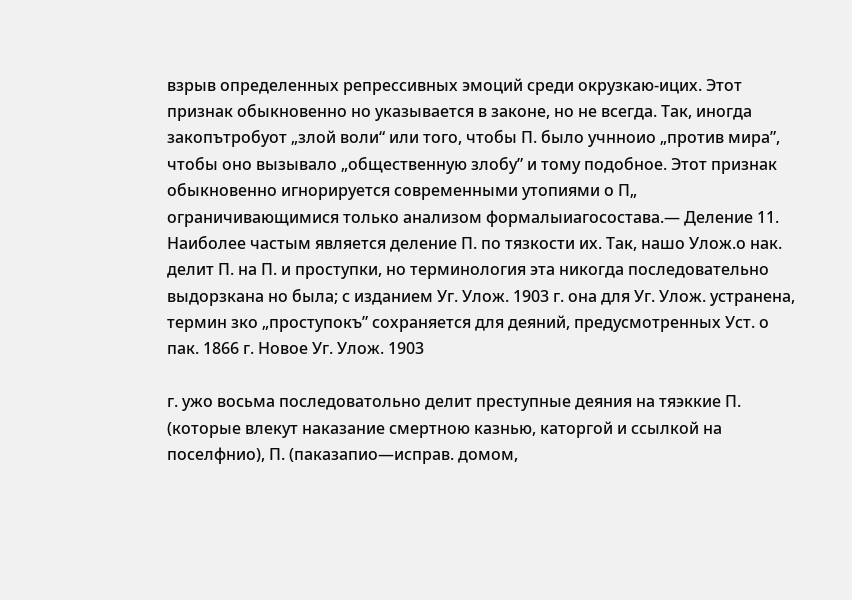взрыв определенных репрессивных эмоций среди окрузкаю-ицих. Этот признак обыкновенно но указывается в законе, но не всегда. Так, иногда закопътробуот „злой воли“ или того, чтобы П. было учнноио „против мира”, чтобы оно вызывало „общественную злобу” и тому подобное. Этот признак обыкновенно игнорируется современными утопиями о П„ ограничивающимися только анализом формалыиагосостава.— Деление 11. Наиболее частым является деление П. по тязкости их. Так, нашо Улож.о нак. делит П. на П. и проступки, но терминология эта никогда последовательно выдорзкана но была; с изданием Уг. Улож. 1903 г. она для Уг. Улож. устранена, термин зко „проступокъ” сохраняется для деяний, предусмотренных Уст. о пак. 1866 г. Новое Уг. Улож. 1903

г. ужо восьма последоватольно делит преступные деяния на тяэккие П. (которые влекут наказание смертною казнью, каторгой и ссылкой на поселфнио), П. (паказапио—исправ. домом,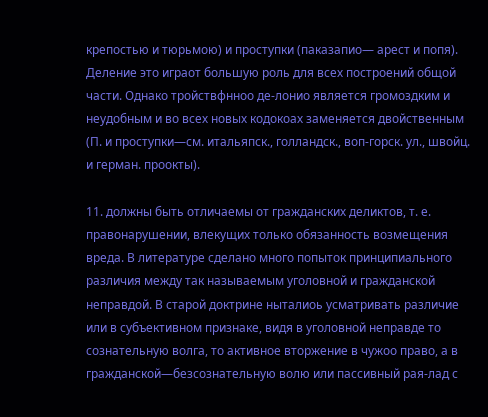крепостью и тюрьмою) и проступки (паказапио— арест и попя). Деление это играот большую роль для всех построений общой части. Однако тройствфнноо де-лонио является громоздким и неудобным и во всех новых кодокоах заменяется двойственным (П. и проступки—см. итальяпск., голландск., воп-горск. ул., швойц. и герман. проокты).

11. должны быть отличаемы от гражданских деликтов, т. е. правонарушении, влекущих только обязанность возмещения вреда. В литературе сделано много попыток принципиального различия между так называемым уголовной и гражданской неправдой. В старой доктрине ныталиоь усматривать различие или в субъективном признаке, видя в уголовной неправде то сознательную волга, то активное вторжение в чужоо право, а в гражданской—безсознательную волю или пассивный рая-лад с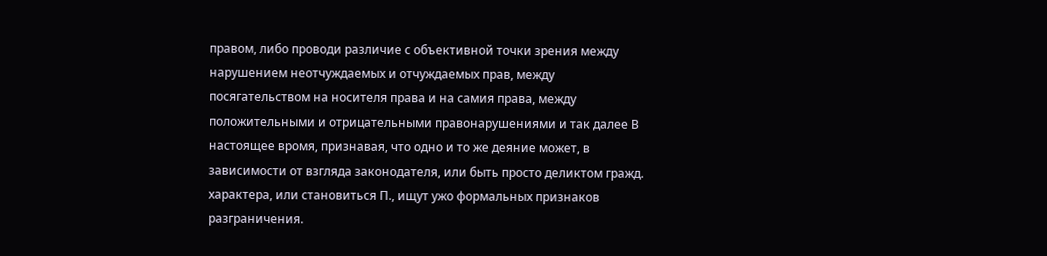правом, либо проводи различие с объективной точки зрения между нарушением неотчуждаемых и отчуждаемых прав, между посягательством на носителя права и на самия права, между положительными и отрицательными правонарушениями и так далее В настоящее вромя, признавая, что одно и то же деяние может, в зависимости от взгляда законодателя, или быть просто деликтом гражд. характера, или становиться П., ищут ужо формальных признаков разграничения.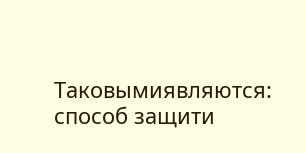Таковымиявляются: способ защити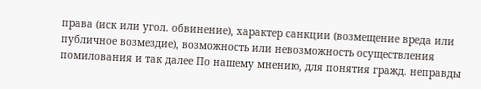права (иск или угол. обвинение), характер санкции (возмещение вреда или публичное возмездие), возможность или невозможность осуществления помилования и так далее По нашему мнению, для понятия гражд. неправды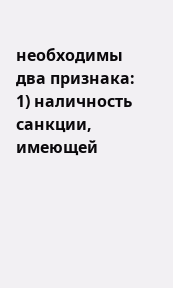необходимы два признака: 1) наличность санкции, имеющей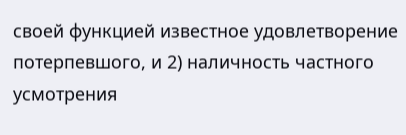своей функцией известное удовлетворение потерпевшого, и 2) наличность частного усмотрения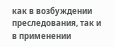как в возбуждении преследования, так и в применении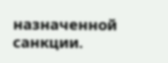назначенной санкции.